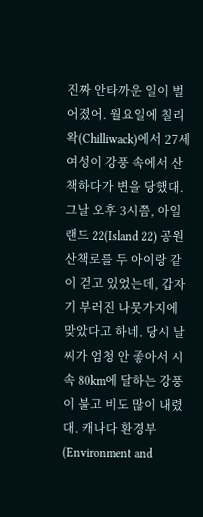진짜 안타까운 일이 벌어졌어. 월요일에 칠리왁(Chilliwack)에서 27세 여성이 강풍 속에서 산책하다가 변을 당했대.
그날 오후 3시쯤, 아일랜드 22(Island 22) 공원 산책로를 두 아이랑 같이 걷고 있었는데, 갑자기 부러진 나뭇가지에 맞았다고 하네. 당시 날씨가 엄청 안 좋아서 시속 80km에 달하는 강풍이 불고 비도 많이 내렸대. 캐나다 환경부(Environment and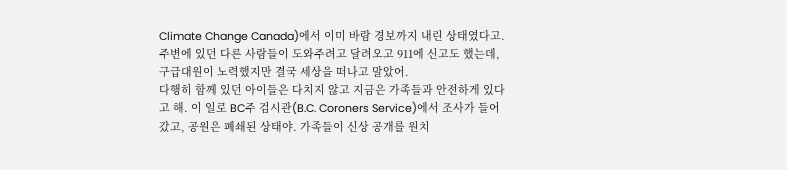Climate Change Canada)에서 이미 바람 경보까지 내린 상태였다고.
주변에 있던 다른 사람들이 도와주려고 달려오고 911에 신고도 했는데, 구급대원이 노력했지만 결국 세상을 떠나고 말았어.
다행히 함께 있던 아이들은 다치지 않고 지금은 가족들과 안전하게 있다고 해. 이 일로 BC주 검시관(B.C. Coroners Service)에서 조사가 들어갔고, 공원은 폐쇄된 상태야. 가족들이 신상 공개를 원치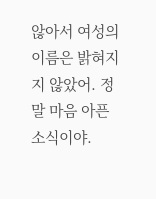않아서 여성의 이름은 밝혀지지 않았어. 정말 마음 아픈 소식이야.